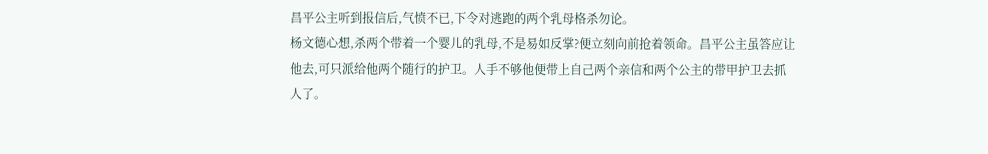昌平公主听到报信后,气愤不已,下令对逃跑的两个乳母格杀勿论。
杨文德心想,杀两个带着一个婴儿的乳母,不是易如反掌?便立刻向前抢着领命。昌平公主虽答应让他去,可只派给他两个随行的护卫。人手不够他便带上自己两个亲信和两个公主的带甲护卫去抓人了。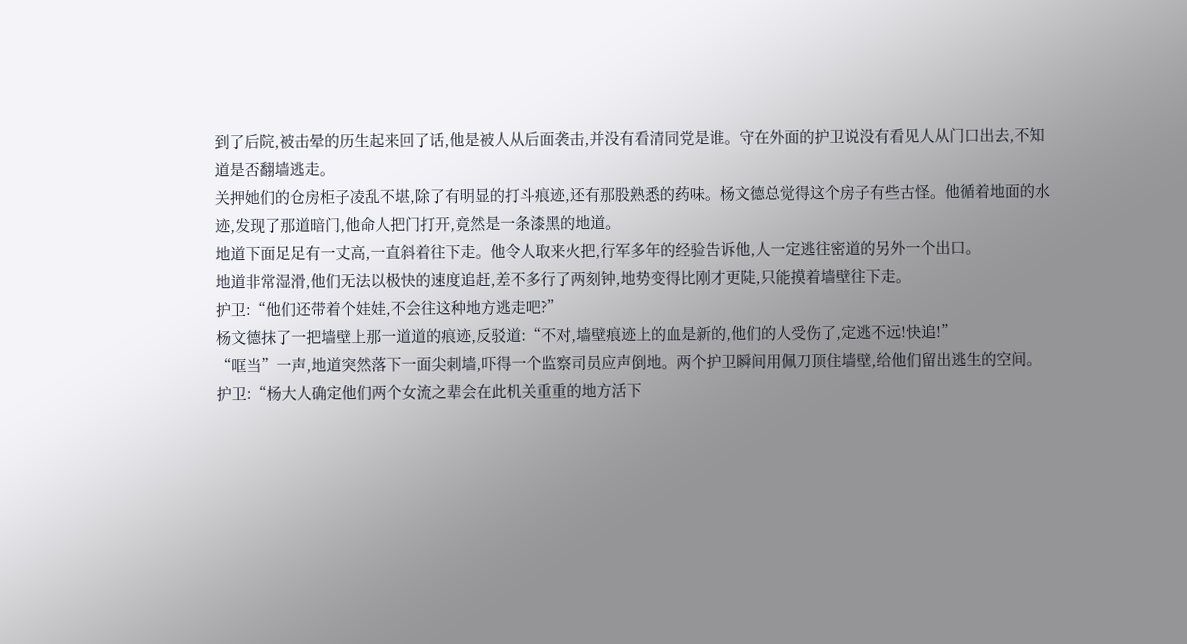到了后院,被击晕的历生起来回了话,他是被人从后面袭击,并没有看清同党是谁。守在外面的护卫说没有看见人从门口出去,不知道是否翻墙逃走。
关押她们的仓房柜子凌乱不堪,除了有明显的打斗痕迹,还有那股熟悉的药味。杨文德总觉得这个房子有些古怪。他循着地面的水迹,发现了那道暗门,他命人把门打开,竟然是一条漆黑的地道。
地道下面足足有一丈高,一直斜着往下走。他令人取来火把,行军多年的经验告诉他,人一定逃往密道的另外一个出口。
地道非常湿滑,他们无法以极快的速度追赶,差不多行了两刻钟,地势变得比刚才更陡,只能摸着墙壁往下走。
护卫:“他们还带着个娃娃,不会往这种地方逃走吧?”
杨文德抹了一把墙壁上那一道道的痕迹,反驳道:“不对,墙壁痕迹上的血是新的,他们的人受伤了,定逃不远!快追!”
“哐当”一声,地道突然落下一面尖刺墙,吓得一个监察司员应声倒地。两个护卫瞬间用佩刀顶住墙壁,给他们留出逃生的空间。
护卫:“杨大人确定他们两个女流之辈会在此机关重重的地方活下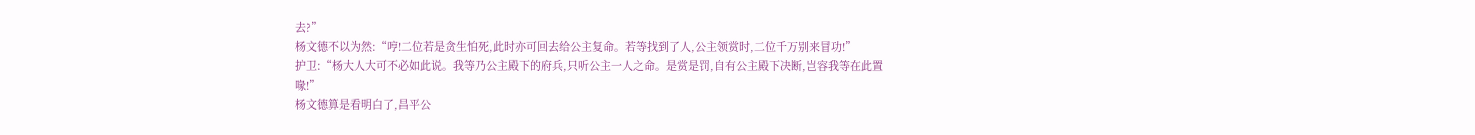去?”
杨文德不以为然:“哼!二位若是贪生怕死,此时亦可回去给公主复命。若等找到了人,公主领赏时,二位千万别来冒功!”
护卫:“杨大人大可不必如此说。我等乃公主殿下的府兵,只听公主一人之命。是赏是罚,自有公主殿下决断,岂容我等在此置喙!”
杨文德算是看明白了,昌平公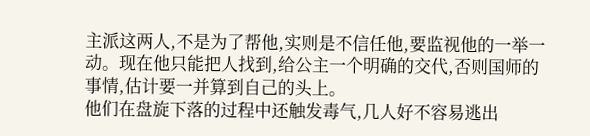主派这两人,不是为了帮他,实则是不信任他,要监视他的一举一动。现在他只能把人找到,给公主一个明确的交代,否则国师的事情,估计要一并算到自己的头上。
他们在盘旋下落的过程中还触发毒气,几人好不容易逃出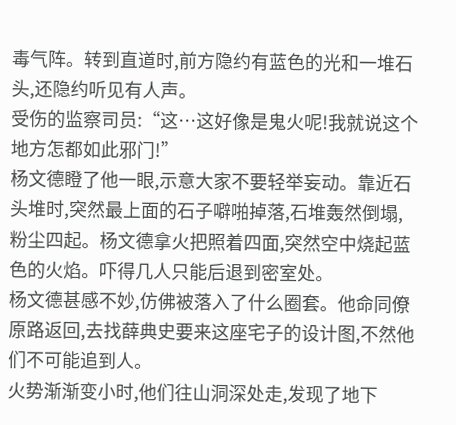毒气阵。转到直道时,前方隐约有蓝色的光和一堆石头,还隐约听见有人声。
受伤的监察司员:“这…这好像是鬼火呢!我就说这个地方怎都如此邪门!”
杨文德瞪了他一眼,示意大家不要轻举妄动。靠近石头堆时,突然最上面的石子噼啪掉落,石堆轰然倒塌,粉尘四起。杨文德拿火把照着四面,突然空中烧起蓝色的火焰。吓得几人只能后退到密室处。
杨文德甚感不妙,仿佛被落入了什么圈套。他命同僚原路返回,去找薛典史要来这座宅子的设计图,不然他们不可能追到人。
火势渐渐变小时,他们往山洞深处走,发现了地下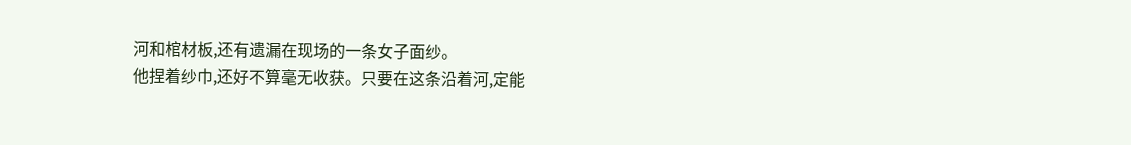河和棺材板,还有遗漏在现场的一条女子面纱。
他捏着纱巾,还好不算毫无收获。只要在这条沿着河,定能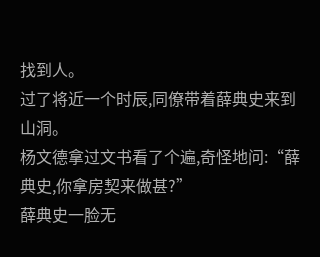找到人。
过了将近一个时辰,同僚带着薛典史来到山洞。
杨文德拿过文书看了个遍,奇怪地问:“薛典史,你拿房契来做甚?”
薛典史一脸无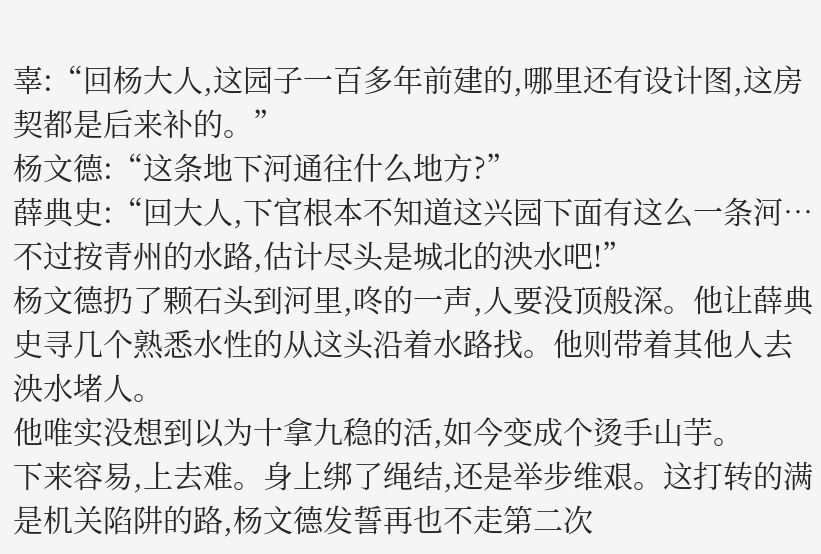辜:“回杨大人,这园子一百多年前建的,哪里还有设计图,这房契都是后来补的。”
杨文德:“这条地下河通往什么地方?”
薛典史:“回大人,下官根本不知道这兴园下面有这么一条河…不过按青州的水路,估计尽头是城北的泱水吧!”
杨文德扔了颗石头到河里,咚的一声,人要没顶般深。他让薛典史寻几个熟悉水性的从这头沿着水路找。他则带着其他人去泱水堵人。
他唯实没想到以为十拿九稳的活,如今变成个烫手山芋。
下来容易,上去难。身上绑了绳结,还是举步维艰。这打转的满是机关陷阱的路,杨文德发誓再也不走第二次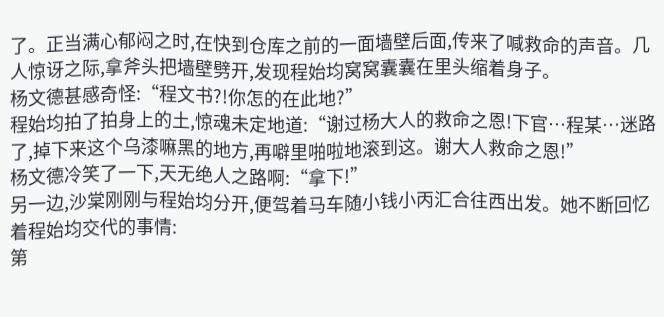了。正当满心郁闷之时,在快到仓库之前的一面墙壁后面,传来了喊救命的声音。几人惊讶之际,拿斧头把墙壁劈开,发现程始均窝窝囊囊在里头缩着身子。
杨文德甚感奇怪:“程文书?!你怎的在此地?”
程始均拍了拍身上的土,惊魂未定地道:“谢过杨大人的救命之恩!下官…程某…迷路了,掉下来这个乌漆嘛黑的地方,再噼里啪啦地滚到这。谢大人救命之恩!”
杨文德冷笑了一下,天无绝人之路啊:“拿下!”
另一边,沙棠刚刚与程始均分开,便驾着马车随小钱小丙汇合往西出发。她不断回忆着程始均交代的事情:
第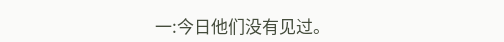一:今日他们没有见过。